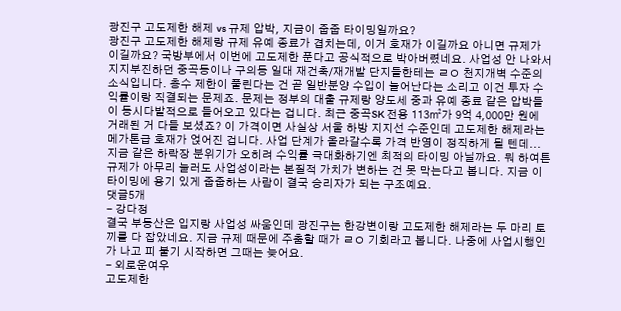광진구 고도제한 해제 vs 규제 압박, 지금이 줍줍 타이밍일까요?
광진구 고도제한 해제랑 규제 유예 종료가 겹치는데, 이거 호재가 이길까요 아니면 규제가 이길까요? 국방부에서 이번에 고도제한 푼다고 공식적으로 박아버렸네요. 사업성 안 나와서 지지부진하던 중곡동이나 구의동 일대 재건축/재개발 단지들한테는 ㄹㅇ 천지개벽 수준의 소식입니다. 층수 제한이 풀린다는 건 곧 일반분양 수입이 늘어난다는 소리고 이건 투자 수익률이랑 직결되는 문제죠. 문제는 정부의 대출 규제랑 양도세 중과 유예 종료 같은 압박들이 동시다발적으로 들어오고 있다는 겁니다. 최근 중곡SK 전용 113㎡가 9억 4,000만 원에 거래된 거 다들 보셨죠? 이 가격이면 사실상 서울 하방 지지선 수준인데 고도제한 해제라는 메가톤급 호재가 얹어진 겁니다. 사업 단계가 올라갈수록 가격 반영이 정직하게 될 텐데... 지금 같은 하락장 분위기가 오히려 수익률 극대화하기엔 최적의 타이밍 아닐까요. 뭐 하여튼 규제가 아무리 눌러도 사업성이라는 본질적 가치가 변하는 건 못 막는다고 봅니다. 지금 이 타이밍에 용기 있게 줍줍하는 사람이 결국 승리자가 되는 구조예요.
댓글5개
- 강다정
결국 부동산은 입지랑 사업성 싸움인데 광진구는 한강변이랑 고도제한 해제라는 두 마리 토끼를 다 잡았네요. 지금 규제 때문에 주춤할 때가 ㄹㅇ 기회라고 봅니다. 나중에 사업시행인가 나고 피 붙기 시작하면 그때는 늦어요.
- 외로운여우
고도제한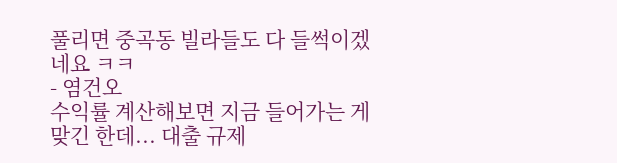풀리면 중곡동 빌라들도 다 들썩이겠네요 ㅋㅋ
- 염건오
수익률 계산해보면 지금 들어가는 게 맞긴 한데... 대출 규제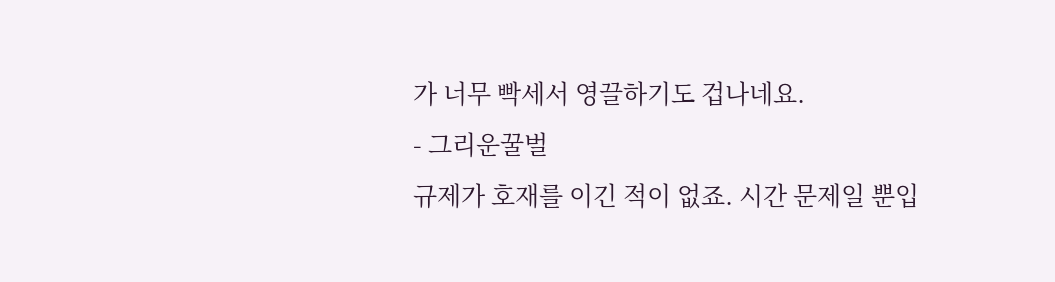가 너무 빡세서 영끌하기도 겁나네요.
- 그리운꿀벌
규제가 호재를 이긴 적이 없죠. 시간 문제일 뿐입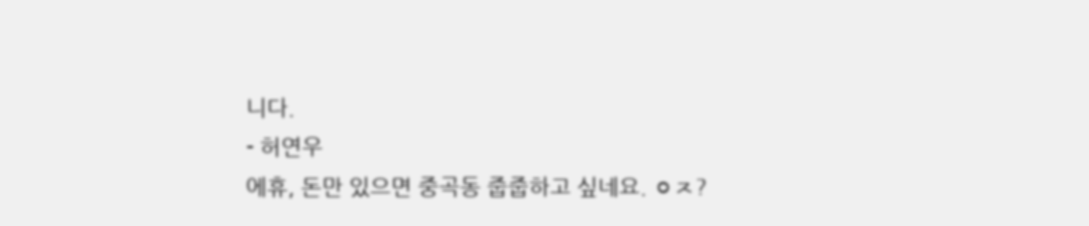니다.
- 허연우
에휴, 돈만 있으면 중곡동 줍줍하고 싶네요. ㅇㅈ?